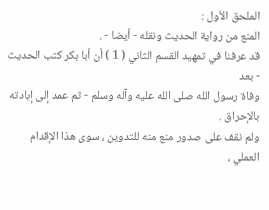الملحق الأول :
المنع من رواية الحديث ونقله - أيضا - .
قد عرفنا في تمهيد القسم الثاني ( 1 ) أن أبا بكر كتب الحديث - بعد
وفاة رسول الله صلى الله عليه وآله وسلم - ثم عمد إلى إبادته بالإحراق .
ولم نقف على صدور منع منه للتدوين ، سوى هذا الإقدام العملي ،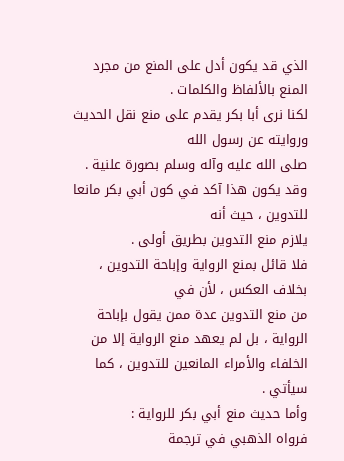الذي قد يكون أدل على المنع من مجرد المنع بالألفاظ والكلمات .
لكنا نرى أبا بكر يقدم على منع نقل الحديث وروايته عن رسول الله
صلى الله عليه وآله وسلم بصورة علنية .
وقد يكون هذا آكد في كون أبي بكر مانعا للتدوين ، حيث أنه
يلازم منع التدوين بطريق أولى .
فلا قائل بمنع الرواية وإباحة التدوين ، بخلاف العكس ، لأن في
من منع التدوين عدة ممن يقول بإباحة الرواية ، بل لم يعهد منع الرواية إلا من
الخلفاء والأمراء المانعين للتدوين ، كما سيأتي .
وأما حديث منع أبي بكر للرواية :
فرواه الذهبي في ترجمة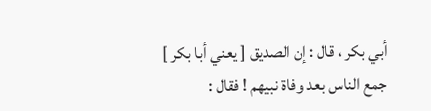أبي بكر ، قال : إن الصديق [ يعني أبا بكر ]
جمع الناس بعد وفاة نبيهم ! فقال :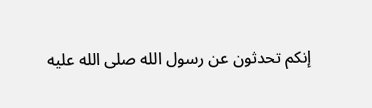إنكم تحدثون عن رسول الله صلى الله عليه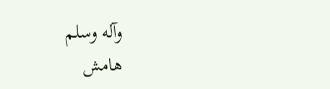وآله وسلم
هامش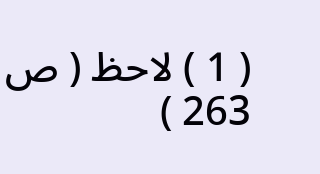( 1 ) لاحظ ( ص 263 )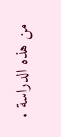من هذه الدراسة .